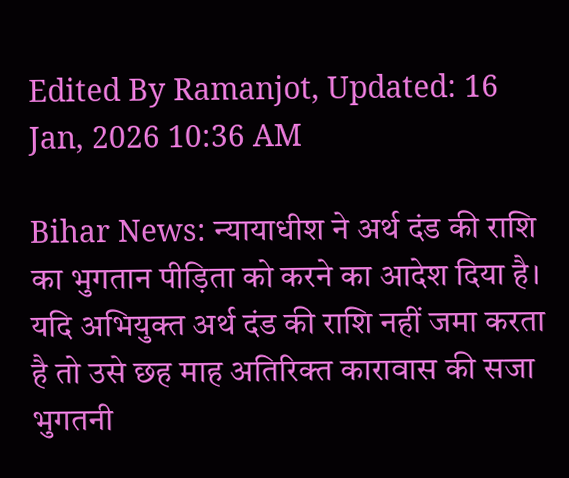Edited By Ramanjot, Updated: 16 Jan, 2026 10:36 AM

Bihar News: न्यायाधीश ने अर्थ दंड की राशि का भुगतान पीड़िता को करने का आदेश दिया है। यदि अभियुक्त अर्थ दंड की राशि नहीं जमा करता है तो उसे छह माह अतिरिक्त कारावास की सजा भुगतनी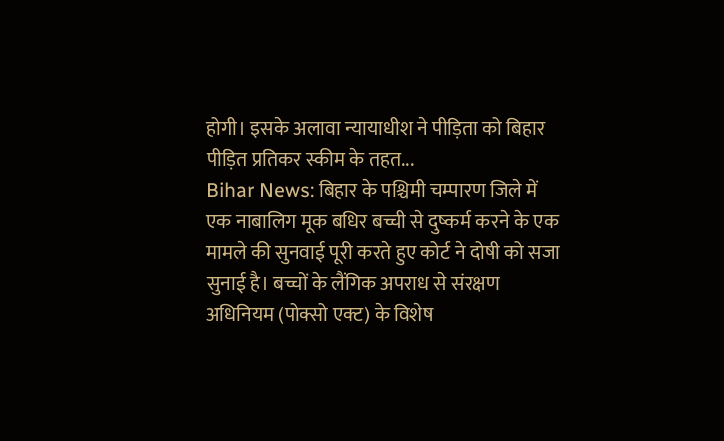होगी। इसके अलावा न्यायाधीश ने पीड़िता को बिहार पीड़ित प्रतिकर स्कीम के तहत...
Bihar News: बिहार के पश्चिमी चम्पारण जिले में एक नाबालिग मूक बधिर बच्ची से दुष्कर्म करने के एक मामले की सुनवाई पूरी करते हुए कोर्ट ने दोषी को सजा सुनाई है। बच्चों के लैंगिक अपराध से संरक्षण अधिनियम (पोक्सो एक्ट) के विशेष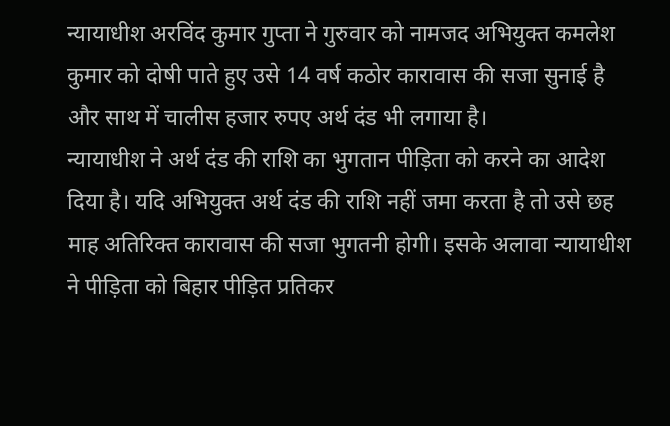न्यायाधीश अरविंद कुमार गुप्ता ने गुरुवार को नामजद अभियुक्त कमलेश कुमार को दोषी पाते हुए उसे 14 वर्ष कठोर कारावास की सजा सुनाई है और साथ में चालीस हजार रुपए अर्थ दंड भी लगाया है।
न्यायाधीश ने अर्थ दंड की राशि का भुगतान पीड़िता को करने का आदेश दिया है। यदि अभियुक्त अर्थ दंड की राशि नहीं जमा करता है तो उसे छह माह अतिरिक्त कारावास की सजा भुगतनी होगी। इसके अलावा न्यायाधीश ने पीड़िता को बिहार पीड़ित प्रतिकर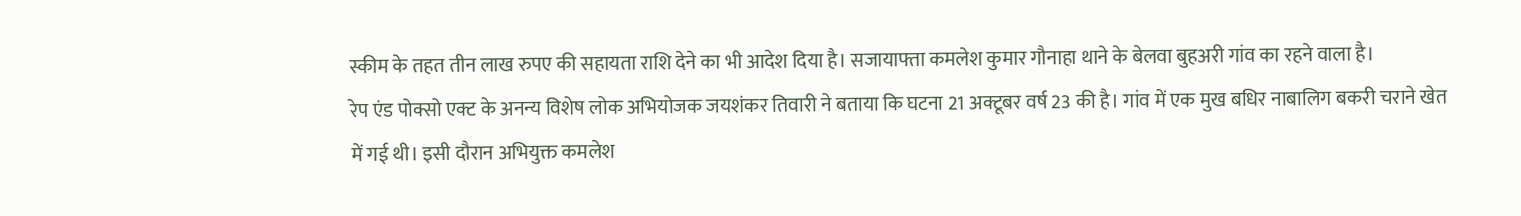स्कीम के तहत तीन लाख रुपए की सहायता राशि देने का भी आदेश दिया है। सजायाफ्ता कमलेश कुमार गौनाहा थाने के बेलवा बुहअरी गांव का रहने वाला है।
रेप एंड पोक्सो एक्ट के अनन्य विशेष लोक अभियोजक जयशंकर तिवारी ने बताया कि घटना 21 अक्टूबर वर्ष 23 की है। गांव में एक मुख बधिर नाबालिग बकरी चराने खेत में गई थी। इसी दौरान अभियुक्त कमलेश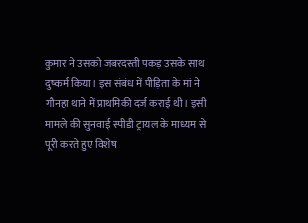कुमार ने उसको जबरदस्ती पकड़ उसके साथ दुष्कर्म किया। इस संबंध में पीड़िता के मां ने गौनहा थाने में प्राथमिकी दर्ज कराई थी। इसी मामले की सुनवाई स्पीडी ट्रायल के माध्यम से पूरी करते हुए विशेष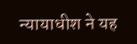न्यायाधीश ने यह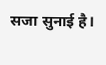सजा सुनाई है।